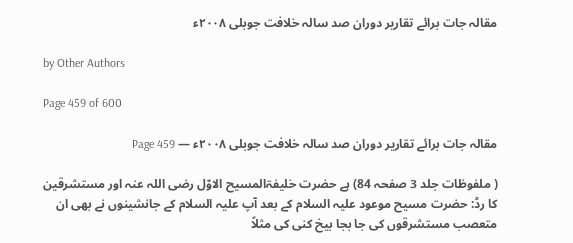مقالہ جات برائے تقاریر دوران صد سالہ خلافت جوبلی ۲۰۰۸ء

by Other Authors

Page 459 of 600

مقالہ جات برائے تقاریر دوران صد سالہ خلافت جوبلی ۲۰۰۸ء — Page 459

( ملفوظات جلد 3 صفحہ 84) ہے حضرت خلیفۃالمسیح الاوّل رضی اللہ عنہ اور مستشرقین کا رڈ: حضرت مسیح موعود علیہ السلام کے بعد آپ علیہ السلام کے جانشینوں نے بھی ان متعصب مستشرقوں کی جا بجا بیخ کنی کی مثلاً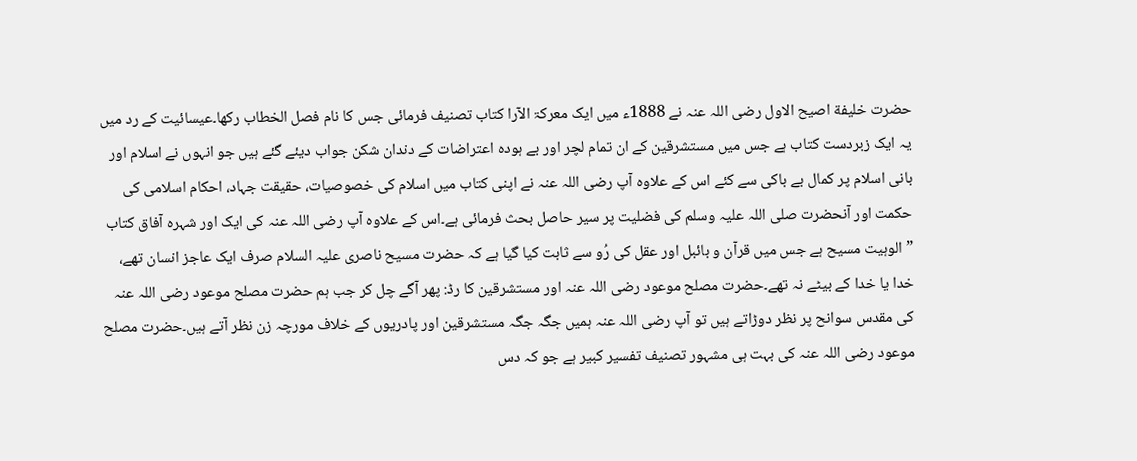حضرت خلیفة اصیح الاول رضی اللہ عنہ نے 1888ء میں ایک معرکۃ الآرا کتاب تصنیف فرمائی جس کا نام فصل الخطاب رکھا۔عیسائیت کے رد میں یہ ایک زبردست کتاب ہے جس میں مستشرقین کے ان تمام لچر اور بے ہودہ اعتراضات کے دندان شکن جواب دیئے گئے ہیں جو انہوں نے اسلام اور بانی اسلام پر کمال بے باکی سے کئے اس کے علاوہ آپ رضی اللہ عنہ نے اپنی کتاب میں اسلام کی خصوصیات، حقیقت جہاد، احکام اسلامی کی حکمت اور آنحضرت صلی اللہ علیہ وسلم کی فضلیت پر سیر حاصل بحث فرمائی ہے۔اس کے علاوہ آپ رضی اللہ عنہ کی ایک اور شہرہ آفاق کتاب ”الوہیت مسیح ہے جس میں قرآن و بائبل اور عقل کی رُو سے ثابت کیا گیا ہے کہ حضرت مسیح ناصری علیہ السلام صرف ایک عاجز انسان تھے، خدا یا خدا کے بیٹے نہ تھے۔حضرت مصلح موعود رضی اللہ عنہ اور مستشرقین کا رڈ: پھر آگے چل کر جب ہم حضرت مصلح موعود رضی اللہ عنہ کی مقدس سوانح پر نظر دوڑاتے ہیں تو آپ رضی اللہ عنہ ہمیں جگہ جگہ مستشرقین اور پادریوں کے خلاف مورچہ زن نظر آتے ہیں۔حضرت مصلح موعود رضی اللہ عنہ کی بہت ہی مشہور تصنیف تفسیر کبیر ہے جو کہ دس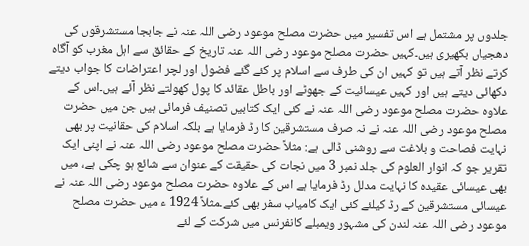جلدوں پر مشتمل ہے اس تفسیر میں حضرت مصلح موعود رضی اللہ عنہ نے جابجا مستشرقوں کی دھجیاں بکھیری ہیں۔کہیں حضرت مصلح موعود رضی اللہ عنہ تاریخ کے حقائق سے اہل مغرب کو آگاہ کرتے نظر آتے ہیں تو کہیں ان کی طرف سے اسلام پر کئے گئے فضول اور لچر اعتراضات کا جواب دیتے دکھائی دیتے ہیں اور کہیں عیسائیت کے جھوٹے اور باطل عقائد کا پول کھولتے نظر آئے ہیں۔اس کے علاوہ حضرت مصلح موعود رضی اللہ عنہ نے کئی ایک کتابیں تصنیف فرمائی ہیں جن میں حضرت مصلح موعود رضی اللہ عنہ نے نہ صرف مستشرقین کا رڈ فرمایا ہے بلکہ اسلام کی حقانیت پر بھی نہایت فصاحت و بلاغت سے روشنی ڈالی ہے: مثلاً حضرت مصلح موعود رضی اللہ عنہ نے اپنی ایک تقریر جو کہ انوار العلوم کی جلد نمبر 3 میں نجات کی حقیقت کے عنوان سے شائع ہو چکی ہے، میں بھی عیسائی عقیدہ کا نہایت مدلل رڈ فرمایا ہے اس کے علاوہ حضرت مصلح موعود رضی اللہ عنہ نے عیسائی مستشرقین کے رڈ کیلئے کئی ایک کامیاب سفر بھی کئے۔مثلاً 1924 ء میں حضرت مصلح موعود رضی اللہ عنہ لندن کی مشہور ویمبلے کانفرنس میں شرکت کے لئے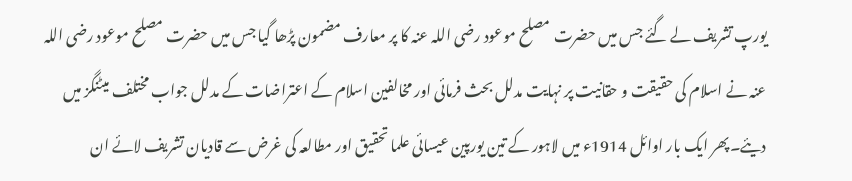یورپ تشریف لے گئے جس میں حضرت مصلح موعود رضی اللہ عنہ کا پر معارف مضمون پڑھا گیا جس میں حضرت مصلح موعود رضی اللہ عنہ نے اسلام کی حقیقت و حقانیت پر نہایت مدلل بحث فرمائی اور مخالفین اسلام کے اعتراضات کے مدلل جواب مختلف میٹنگز میں دیئے۔پھر ایک بار اوائل 1914ء میں لاہور کے تین یورپین عیسائی علما تحقیق اور مطالعہ کی غرض سے قادیان تشریف لائے ان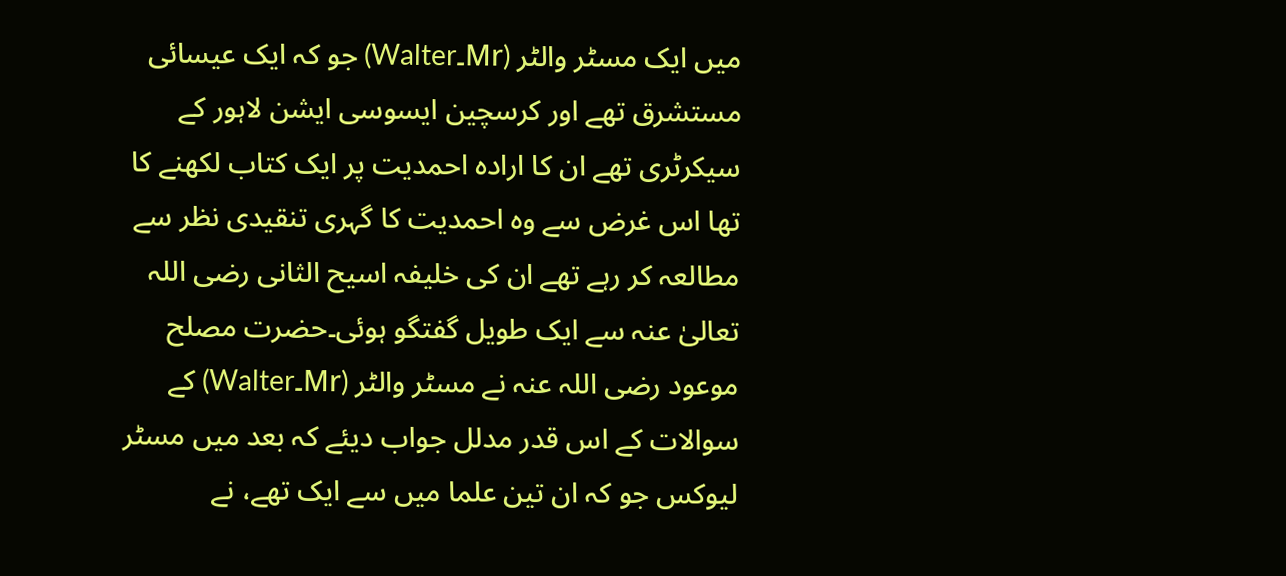میں ایک مسٹر والٹر (Mr۔Walter) جو کہ ایک عیسائی مستشرق تھے اور کرسچین ایسوسی ایشن لاہور کے سیکرٹری تھے ان کا ارادہ احمدیت پر ایک کتاب لکھنے کا تھا اس غرض سے وہ احمدیت کا گہری تنقیدی نظر سے مطالعہ کر رہے تھے ان کی خلیفہ اسیح الثانی رضی اللہ تعالیٰ عنہ سے ایک طویل گفتگو ہوئی۔حضرت مصلح موعود رضی اللہ عنہ نے مسٹر والٹر (Mr۔Walter) کے سوالات کے اس قدر مدلل جواب دیئے کہ بعد میں مسٹر لیوکس جو کہ ان تین علما میں سے ایک تھے، نے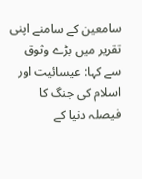سامعین کے سامنے اپنی تقریر میں بڑے وثوق سے کہا: عیسائیت اور اسلام کی جنگ کا فیصلہ دنیا کے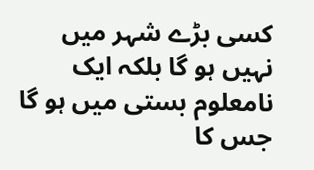کسی بڑے شہر میں نہیں ہو گا بلکہ ایک نامعلوم بستی میں ہو گا جس کا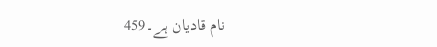نام قادیان ہے۔459